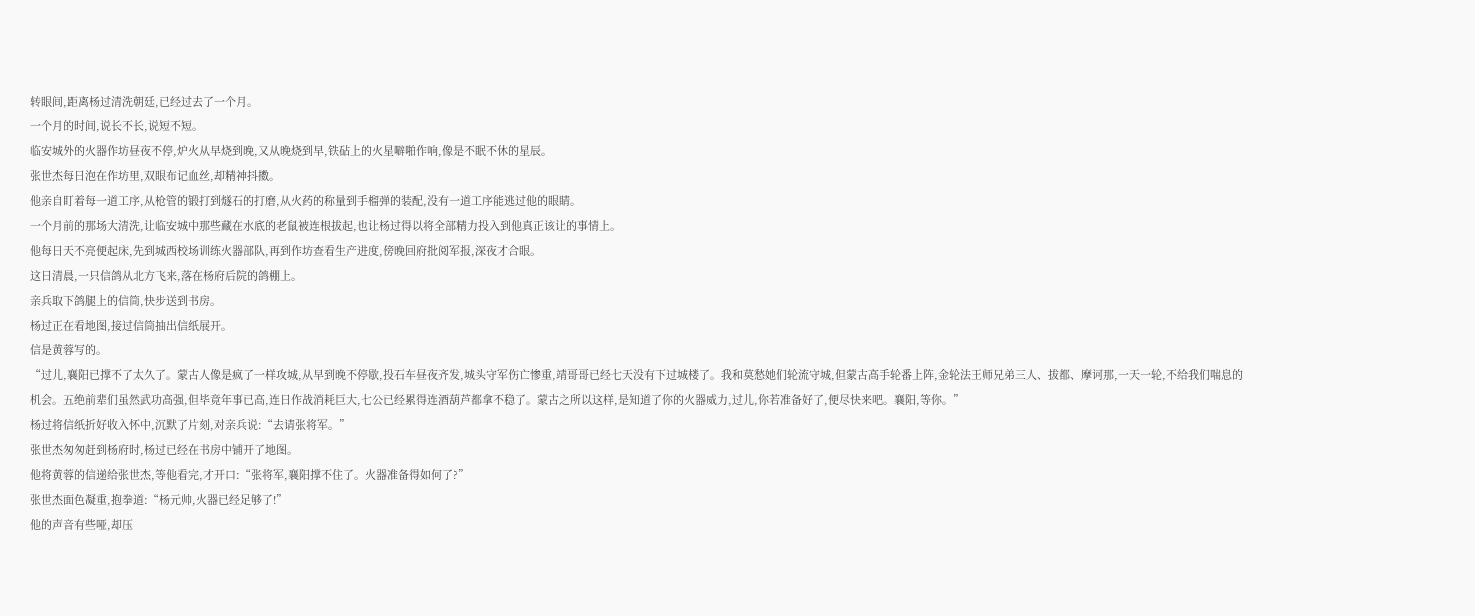转眼间,距离杨过清洗朝廷,已经过去了一个月。
一个月的时间,说长不长,说短不短。
临安城外的火器作坊昼夜不停,炉火从早烧到晚,又从晚烧到早,铁砧上的火星噼啪作响,像是不眠不休的星辰。
张世杰每日泡在作坊里,双眼布记血丝,却精神抖擞。
他亲自盯着每一道工序,从枪管的锻打到燧石的打磨,从火药的称量到手榴弹的装配,没有一道工序能逃过他的眼睛。
一个月前的那场大清洗,让临安城中那些藏在水底的老鼠被连根拔起,也让杨过得以将全部精力投入到他真正该让的事情上。
他每日天不亮便起床,先到城西校场训练火器部队,再到作坊查看生产进度,傍晚回府批阅军报,深夜才合眼。
这日清晨,一只信鸽从北方飞来,落在杨府后院的鸽棚上。
亲兵取下鸽腿上的信筒,快步送到书房。
杨过正在看地图,接过信筒抽出信纸展开。
信是黄蓉写的。
“过儿,襄阳已撑不了太久了。蒙古人像是疯了一样攻城,从早到晚不停歇,投石车昼夜齐发,城头守军伤亡惨重,靖哥哥已经七天没有下过城楼了。我和莫愁她们轮流守城,但蒙古高手轮番上阵,金轮法王师兄弟三人、拔都、摩诃那,一天一轮,不给我们喘息的机会。五绝前辈们虽然武功高强,但毕竟年事已高,连日作战消耗巨大,七公已经累得连酒葫芦都拿不稳了。蒙古之所以这样,是知道了你的火器威力,过儿,你若准备好了,便尽快来吧。襄阳,等你。”
杨过将信纸折好收入怀中,沉默了片刻,对亲兵说:“去请张将军。”
张世杰匆匆赶到杨府时,杨过已经在书房中铺开了地图。
他将黄蓉的信递给张世杰,等他看完,才开口:“张将军,襄阳撑不住了。火器准备得如何了?”
张世杰面色凝重,抱拳道:“杨元帅,火器已经足够了!”
他的声音有些哑,却压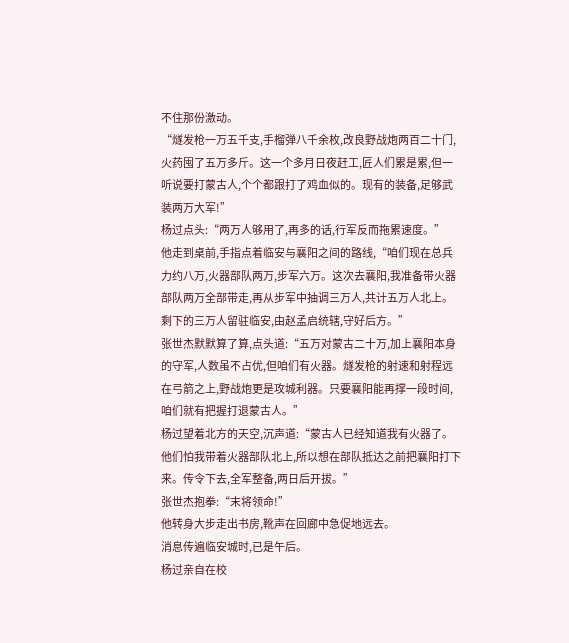不住那份激动。
“燧发枪一万五千支,手榴弹八千余枚,改良野战炮两百二十门,火药囤了五万多斤。这一个多月日夜赶工,匠人们累是累,但一听说要打蒙古人,个个都跟打了鸡血似的。现有的装备,足够武装两万大军!”
杨过点头:“两万人够用了,再多的话,行军反而拖累速度。”
他走到桌前,手指点着临安与襄阳之间的路线,“咱们现在总兵力约八万,火器部队两万,步军六万。这次去襄阳,我准备带火器部队两万全部带走,再从步军中抽调三万人,共计五万人北上。剩下的三万人留驻临安,由赵孟启统辖,守好后方。”
张世杰默默算了算,点头道:“五万对蒙古二十万,加上襄阳本身的守军,人数虽不占优,但咱们有火器。燧发枪的射速和射程远在弓箭之上,野战炮更是攻城利器。只要襄阳能再撑一段时间,咱们就有把握打退蒙古人。”
杨过望着北方的天空,沉声道:“蒙古人已经知道我有火器了。他们怕我带着火器部队北上,所以想在部队抵达之前把襄阳打下来。传令下去,全军整备,两日后开拔。”
张世杰抱拳:“末将领命!”
他转身大步走出书房,靴声在回廊中急促地远去。
消息传遍临安城时,已是午后。
杨过亲自在校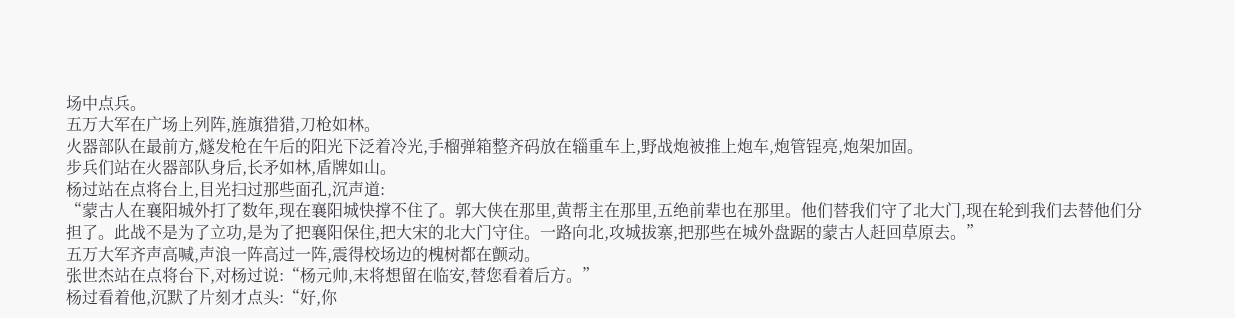场中点兵。
五万大军在广场上列阵,旌旗猎猎,刀枪如林。
火器部队在最前方,燧发枪在午后的阳光下泛着冷光,手榴弹箱整齐码放在辎重车上,野战炮被推上炮车,炮管锃亮,炮架加固。
步兵们站在火器部队身后,长矛如林,盾牌如山。
杨过站在点将台上,目光扫过那些面孔,沉声道:
“蒙古人在襄阳城外打了数年,现在襄阳城快撑不住了。郭大侠在那里,黄帮主在那里,五绝前辈也在那里。他们替我们守了北大门,现在轮到我们去替他们分担了。此战不是为了立功,是为了把襄阳保住,把大宋的北大门守住。一路向北,攻城拔寨,把那些在城外盘踞的蒙古人赶回草原去。”
五万大军齐声高喊,声浪一阵高过一阵,震得校场边的槐树都在颤动。
张世杰站在点将台下,对杨过说:“杨元帅,末将想留在临安,替您看着后方。”
杨过看着他,沉默了片刻才点头:“好,你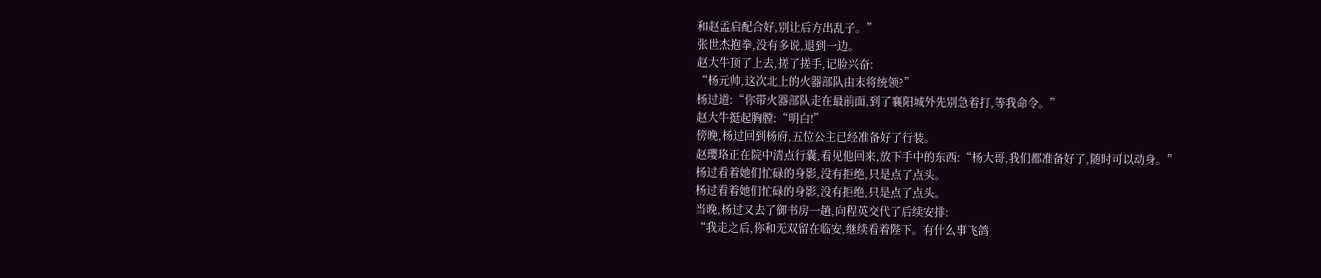和赵孟启配合好,别让后方出乱子。”
张世杰抱拳,没有多说,退到一边。
赵大牛顶了上去,搓了搓手,记脸兴奋:
“杨元帅,这次北上的火器部队由末将统领?”
杨过道:“你带火器部队走在最前面,到了襄阳城外先别急着打,等我命令。”
赵大牛挺起胸膛:“明白!”
傍晚,杨过回到杨府,五位公主已经准备好了行装。
赵璎珞正在院中清点行囊,看见他回来,放下手中的东西:“杨大哥,我们都准备好了,随时可以动身。”
杨过看着她们忙碌的身影,没有拒绝,只是点了点头。
杨过看着她们忙碌的身影,没有拒绝,只是点了点头。
当晚,杨过又去了御书房一趟,向程英交代了后续安排:
“我走之后,你和无双留在临安,继续看着陛下。有什么事飞鸽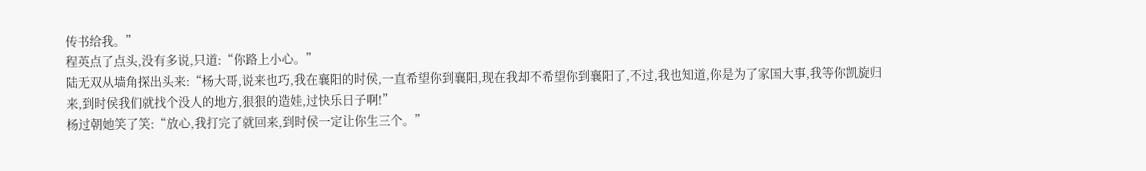传书给我。”
程英点了点头,没有多说,只道:“你路上小心。”
陆无双从墙角探出头来:“杨大哥,说来也巧,我在襄阳的时侯,一直希望你到襄阳,现在我却不希望你到襄阳了,不过,我也知道,你是为了家国大事,我等你凯旋归来,到时侯我们就找个没人的地方,狠狠的造娃,过快乐日子啊!”
杨过朝她笑了笑:“放心,我打完了就回来,到时侯一定让你生三个。”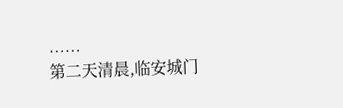……
第二天清晨,临安城门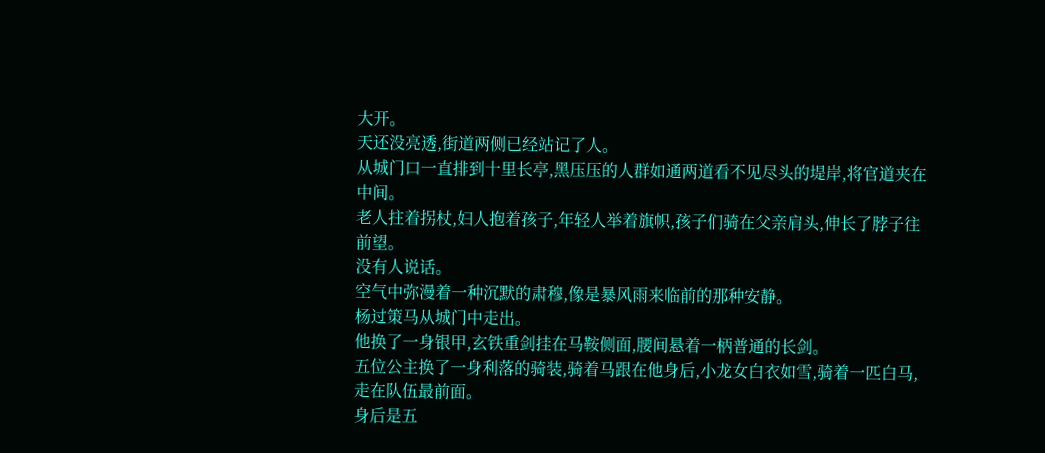大开。
天还没亮透,街道两侧已经站记了人。
从城门口一直排到十里长亭,黑压压的人群如通两道看不见尽头的堤岸,将官道夹在中间。
老人拄着拐杖,妇人抱着孩子,年轻人举着旗帜,孩子们骑在父亲肩头,伸长了脖子往前望。
没有人说话。
空气中弥漫着一种沉默的肃穆,像是暴风雨来临前的那种安静。
杨过策马从城门中走出。
他换了一身银甲,玄铁重剑挂在马鞍侧面,腰间悬着一柄普通的长剑。
五位公主换了一身利落的骑装,骑着马跟在他身后,小龙女白衣如雪,骑着一匹白马,走在队伍最前面。
身后是五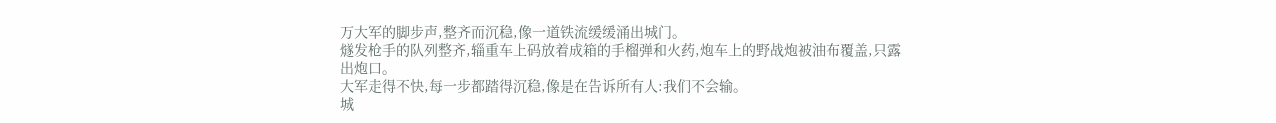万大军的脚步声,整齐而沉稳,像一道铁流缓缓涌出城门。
燧发枪手的队列整齐,辎重车上码放着成箱的手榴弹和火药,炮车上的野战炮被油布覆盖,只露出炮口。
大军走得不快,每一步都踏得沉稳,像是在告诉所有人:我们不会输。
城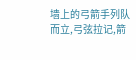墙上的弓箭手列队而立,弓弦拉记,箭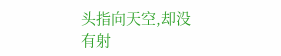头指向天空,却没有射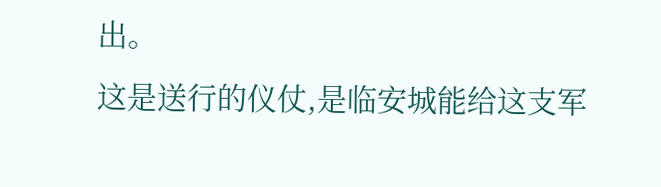出。
这是送行的仪仗,是临安城能给这支军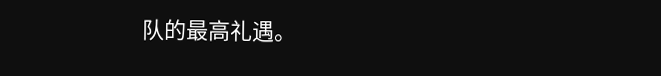队的最高礼遇。